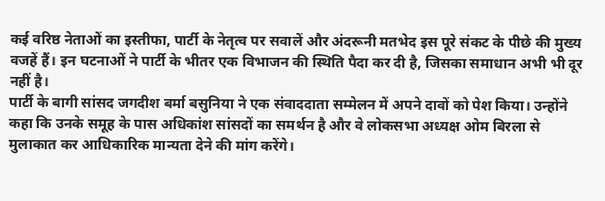कई वरिष्ठ नेताओं का इस्तीफा, पार्टी के नेतृत्व पर सवालें और अंदरूनी मतभेद इस पूरे संकट के पीछे की मुख्य वजहें हैं। इन घटनाओं ने पार्टी के भीतर एक विभाजन की स्थिति पैदा कर दी है, जिसका समाधान अभी भी दूर नहीं है।
पार्टी के बागी सांसद जगदीश बर्मा बसुनिया ने एक संवाददाता सम्मेलन में अपने दावों को पेश किया। उन्होंने कहा कि उनके समूह के पास अधिकांश सांसदों का समर्थन है और वे लोकसभा अध्यक्ष ओम बिरला से मुलाकात कर आधिकारिक मान्यता देने की मांग करेंगे।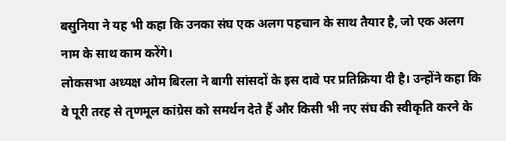बसुनिया ने यह भी कहा कि उनका संघ एक अलग पहचान के साथ तैयार है, जो एक अलग नाम के साथ काम करेंगे।
लोकसभा अध्यक्ष ओम बिरला ने बागी सांसदों के इस दावे पर प्रतिक्रिया दी है। उन्होंने कहा कि वे पूरी तरह से तृणमूल कांग्रेस को समर्थन देते हैं और किसी भी नए संघ की स्वीकृति करने के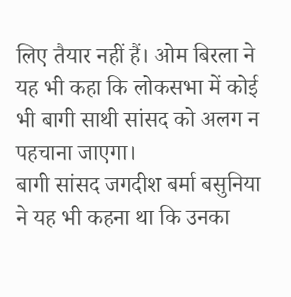लिए तैयार नहीं हैं। ओम बिरला ने यह भी कहा कि लोकसभा में कोई भी बागी साथी सांसद को अलग न पहचाना जाएगा।
बागी सांसद जगदीश बर्मा बसुनिया ने यह भी कहना था कि उनका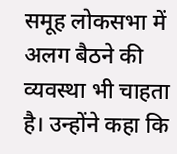समूह लोकसभा में अलग बैठने की व्यवस्था भी चाहता है। उन्होंने कहा कि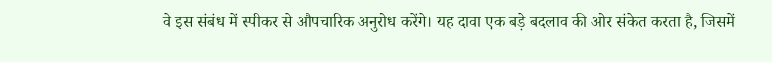वे इस संबंध में स्पीकर से औपचारिक अनुरोध करेंगे। यह दावा एक बड़े बदलाव की ओर संकेत करता है, जिसमें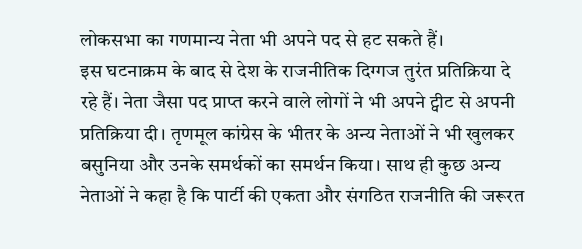लोकसभा का गणमान्य नेता भी अपने पद से हट सकते हैं।
इस घटनाक्रम के बाद से देश के राजनीतिक दिग्गज तुरंत प्रतिक्रिया दे रहे हैं। नेता जैसा पद प्राप्त करने वाले लोगों ने भी अपने ट्वीट से अपनी प्रतिक्रिया दी। तृणमूल कांग्रेस के भीतर के अन्य नेताओं ने भी खुलकर बसुनिया और उनके समर्थकों का समर्थन किया। साथ ही कुछ अन्य नेताओं ने कहा है कि पार्टी की एकता और संगठित राजनीति की जरूरत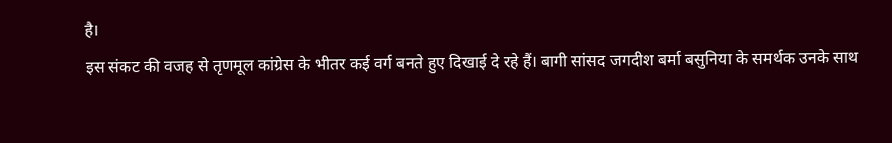है।
इस संकट की वजह से तृणमूल कांग्रेस के भीतर कई वर्ग बनते हुए दिखाई दे रहे हैं। बागी सांसद जगदीश बर्मा बसुनिया के समर्थक उनके साथ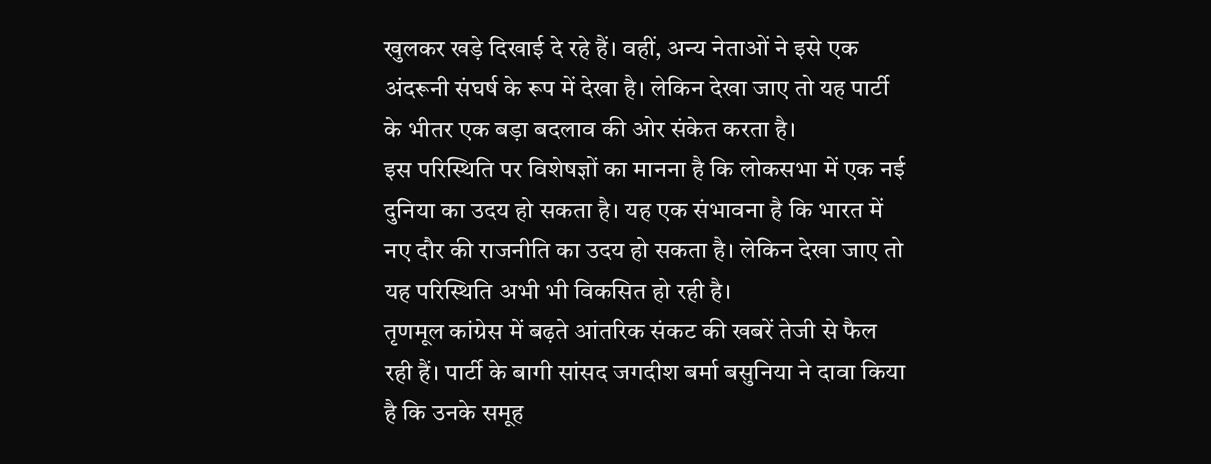खुलकर खड़े दिखाई दे रहे हैं। वहीं, अन्य नेताओं ने इसे एक अंदरूनी संघर्ष के रूप में देखा है। लेकिन देखा जाए तो यह पार्टी के भीतर एक बड़ा बदलाव की ओर संकेत करता है।
इस परिस्थिति पर विशेषज्ञों का मानना है कि लोकसभा में एक नई दुनिया का उदय हो सकता है। यह एक संभावना है कि भारत में नए दौर की राजनीति का उदय हो सकता है। लेकिन देखा जाए तो यह परिस्थिति अभी भी विकसित हो रही है।
तृणमूल कांग्रेस में बढ़ते आंतरिक संकट की खबरें तेजी से फैल रही हैं। पार्टी के बागी सांसद जगदीश बर्मा बसुनिया ने दावा किया है कि उनके समूह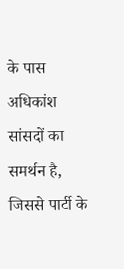के पास अधिकांश सांसदों का समर्थन है, जिससे पार्टी के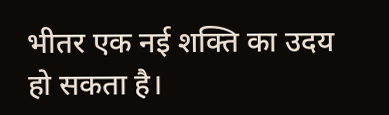भीतर एक नई शक्ति का उदय हो सकता है।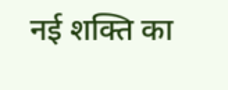नई शक्ति का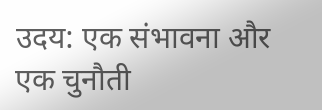उदय: एक संभावना और एक चुनौती